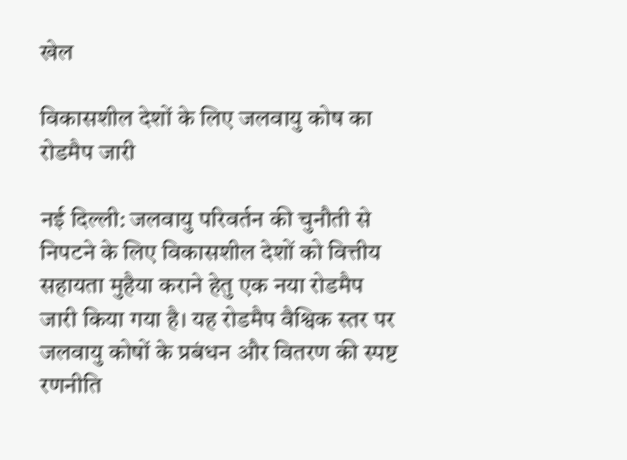खेल

विकासशील देशों के लिए जलवायु कोष का रोडमैप जारी

नई दिल्ली: जलवायु परिवर्तन की चुनौती से निपटने के लिए विकासशील देशों को वित्तीय सहायता मुहैया कराने हेतु एक नया रोडमैप जारी किया गया है। यह रोडमैप वैश्विक स्तर पर जलवायु कोषों के प्रबंधन और वितरण की स्पष्ट रणनीति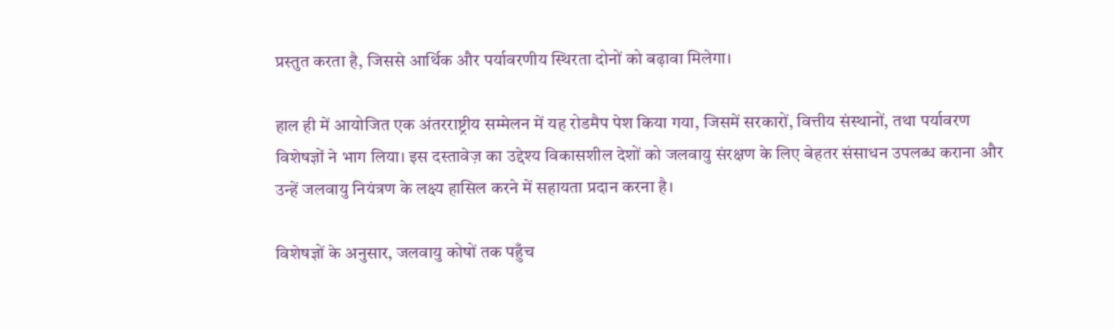प्रस्तुत करता है, जिससे आर्थिक और पर्यावरणीय स्थिरता दोनों को बढ़ावा मिलेगा।

हाल ही में आयोजित एक अंतरराष्ट्रीय सम्मेलन में यह रोडमैप पेश किया गया, जिसमें सरकारों, वित्तीय संस्थानों, तथा पर्यावरण विशेषज्ञों ने भाग लिया। इस दस्तावेज़ का उद्देश्य विकासशील देशों को जलवायु संरक्षण के लिए बेहतर संसाधन उपलब्ध कराना और उन्हें जलवायु नियंत्रण के लक्ष्य हासिल करने में सहायता प्रदान करना है।

विशेषज्ञों के अनुसार, जलवायु कोषों तक पहुँच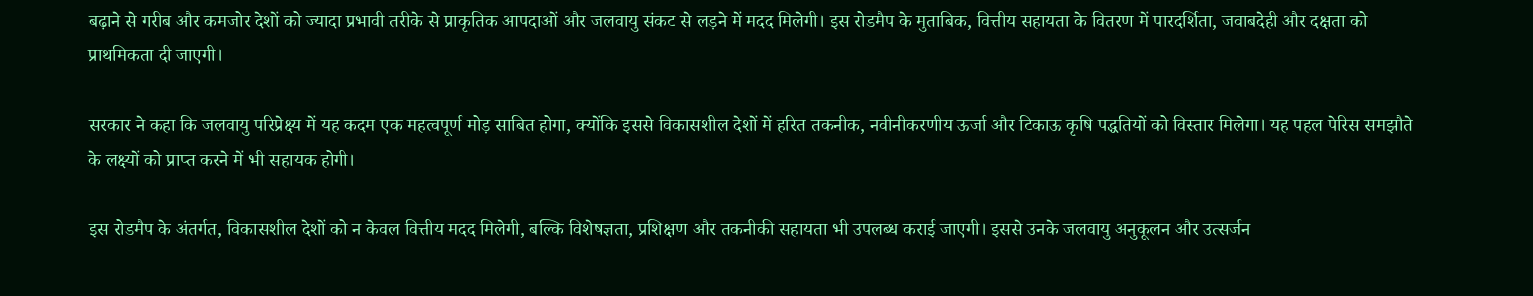बढ़ाने से गरीब और कमजोर देशों को ज्यादा प्रभावी तरीके से प्राकृतिक आपदाओं और जलवायु संकट से लड़ने में मदद मिलेगी। इस रोडमैप के मुताबिक, वित्तीय सहायता के वितरण में पारदर्शिता, जवाबदेही और दक्षता को प्राथमिकता दी जाएगी।

सरकार ने कहा कि जलवायु परिप्रेक्ष्य में यह कदम एक महत्वपूर्ण मोड़ साबित होगा, क्योंकि इससे विकासशील देशों में हरित तकनीक, नवीनीकरणीय ऊर्जा और टिकाऊ कृषि पद्धतियों को विस्तार मिलेगा। यह पहल पेरिस समझौते के लक्ष्यों को प्राप्त करने में भी सहायक होगी।

इस रोडमैप के अंतर्गत, विकासशील देशों को न केवल वित्तीय मदद मिलेगी, बल्कि विशेषज्ञता, प्रशिक्षण और तकनीकी सहायता भी उपलब्ध कराई जाएगी। इससे उनके जलवायु अनुकूलन और उत्सर्जन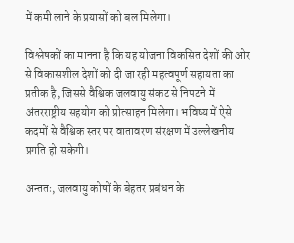में कमी लाने के प्रयासों को बल मिलेगा।

विश्लेषकों का मानना है कि यह योजना विकसित देशों की ओर से विकासशील देशों को दी जा रही महत्वपूर्ण सहायता का प्रतीक है, जिससे वैश्विक जलवायु संकट से निपटने में अंतरराष्ट्रीय सहयोग को प्रोत्साहन मिलेगा। भविष्य में ऐसे कदमों से वैश्विक स्तर पर वातावरण संरक्षण में उल्लेखनीय प्रगति हो सकेगी।

अन्ततः, जलवायु कोषों के बेहतर प्रबंधन के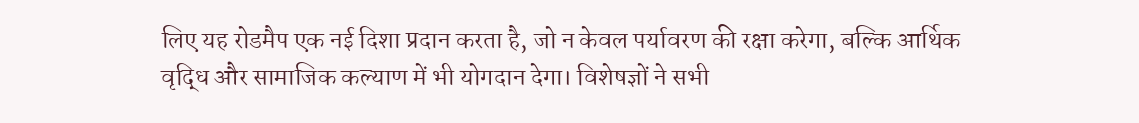लिए यह रोडमैप एक नई दिशा प्रदान करता है, जो न केवल पर्यावरण की रक्षा करेगा, बल्कि आर्थिक वृद्धि और सामाजिक कल्याण में भी योगदान देगा। विशेषज्ञों ने सभी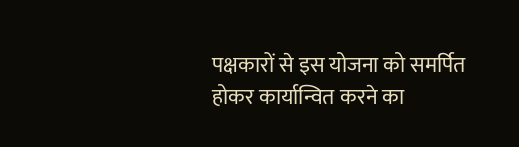पक्षकारों से इस योजना को समर्पित होकर कार्यान्वित करने का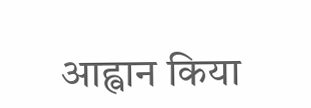आह्वान किया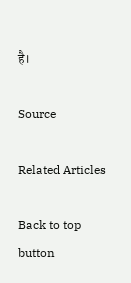है।

Source

Related Articles

Back to top button